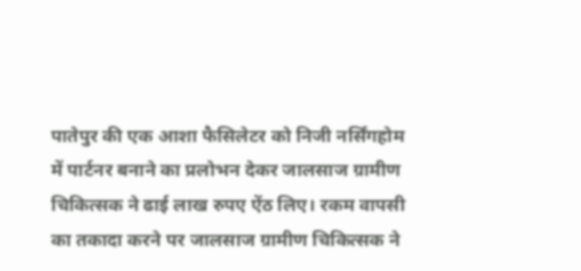पातेपुर की एक आशा फैसिलेटर को निजी नर्सिंगहोम में पार्टनर बनाने का प्रलोभन देकर जालसाज ग्रामीण चिकित्सक ने ढाई लाख रुपए ऐंठ लिए। रकम वापसी का तकादा करने पर जालसाज ग्रामीण चिकित्सक ने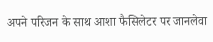अपने परिजन के साथ आशा फैसिलेटर पर जानलेवा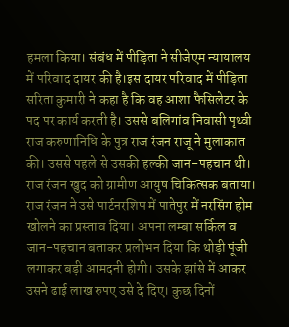हमला किया। संबंध में पीड़िता ने सीजेएम न्यायालय में परिवाद दायर की है।इस दायर परिवाद में पीड़िता सरिता कुमारी ने कहा है कि वह आशा फैसिलेटर के पद पर कार्य करती है। उससे बलिगांव निवासी पृथ्वी राज करुणानिधि के पुत्र राज रंजन राजू ने मुलाकात की। उससे पहले से उसकी हल्की जान-पहचान थी। राज रंजन खुद को ग्रामीण आयुष चिकित्सक बताया। राज रंजन ने उसे पार्टनरशिप में पातेपुर में नरसिंग होम खोलने का प्रस्ताव दिया। अपना लम्बा सर्किल व जान-पहचान बताकर प्रलोभन दिया कि थोड़ी पूंजी लगाकर बड़ी आमदनी होगी। उसके झांसे में आकर उसने ढाई लाख रुपए उसे दे दिए। कुछ दिनों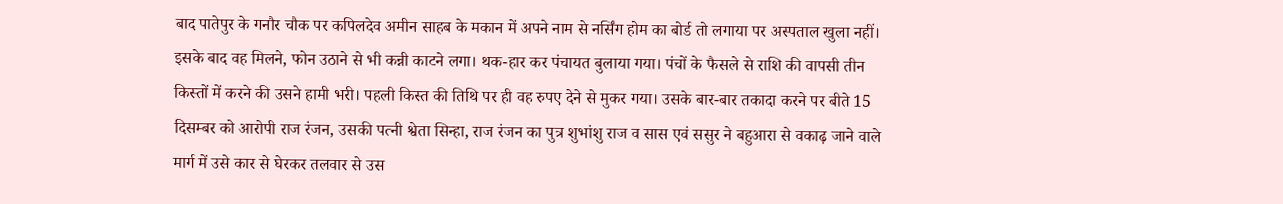बाद पातेपुर के गनौर चौक पर कपिलदेव अमीन साहब के मकान में अपने नाम से नर्सिंग होम का बोर्ड तो लगाया पर अस्पताल खुला नहीं। इसके बाद वह मिलने, फोन उठाने से भी कन्नी काटने लगा। थक-हार कर पंचायत बुलाया गया। पंचों के फैसले से राशि की वापसी तीन किस्तों में करने की उसने हामी भरी। पहली किस्त की तिथि पर ही वह रुपए देने से मुकर गया। उसके बार-बार तकादा करने पर बीते 15 दिसम्बर को आरोपी राज रंजन, उसकी पत्नी श्वेता सिन्हा, राज रंजन का पुत्र शुभांशु राज व सास एवं ससुर ने बहुआरा से वकाढ़ जाने वाले मार्ग में उसे कार से घेरकर तलवार से उस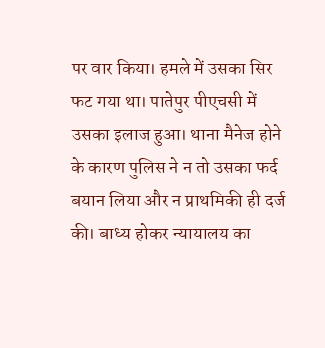पर वार किया। हमले में उसका सिर फट गया था। पातेपुर पीएचसी में उसका इलाज हुआ। थाना मैनेज होने के कारण पुलिस ने न तो उसका फर्द बयान लिया और न प्राथमिकी ही दर्ज की। बाध्य होकर न्यायालय का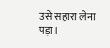उसे सहारा लेना पड़ा।